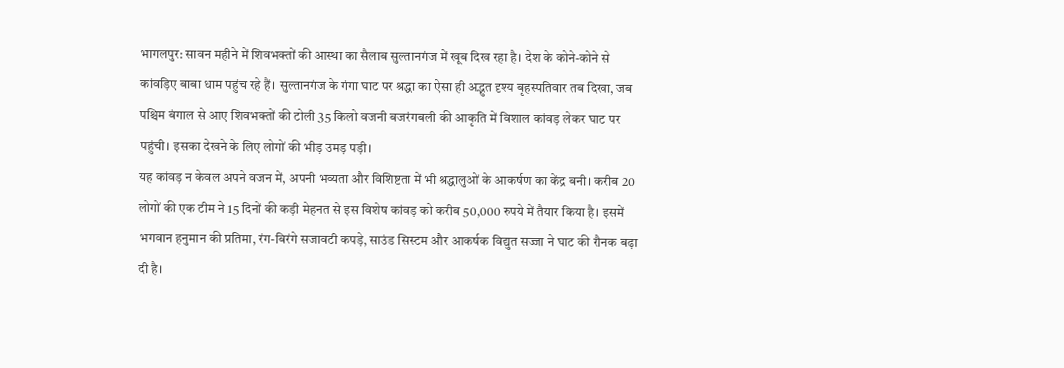भागलपुर: सावन महीने में शिवभक्तों की आस्था का सैलाब सुल्तानगंज में खूब दिख रहा है। देश के कोने-कोने से कांवड़िए बाबा धाम पहुंच रहे हैं। सुल्तानगंज के गंगा घाट पर श्रद्धा का ऐसा ही अद्भुत दृश्य बृहस्पतिवार तब दिखा, जब पश्चिम बंगाल से आए शिवभक्तों की टोली 35 किलो वजनी बजरंगबली की आकृति में विशाल कांवड़ लेकर घाट पर पहुंची। इसका देखने के लिए लोगों की भीड़ उमड़ पड़ी।
यह कांवड़ न केवल अपने वजन में, अपनी भव्यता और विशिष्टता में भी श्रद्धालुओं के आकर्षण का केंद्र बनी। करीब 20 लोगों की एक टीम ने 15 दिनों की कड़ी मेहनत से इस विशेष कांवड़ को करीब 50,000 रुपये में तैयार किया है। इसमें भगवान हनुमान की प्रतिमा, रंग-बिरंगे सजावटी कपड़े, साउंड सिस्टम और आकर्षक विद्युत सज्जा ने घाट की रौनक बढ़ा दी है।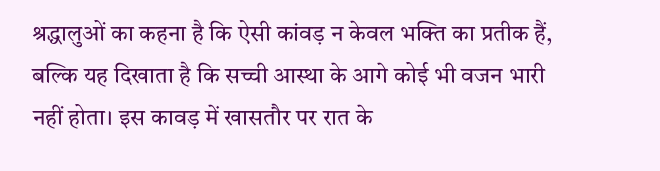श्रद्धालुओं का कहना है कि ऐसी कांवड़ न केवल भक्ति का प्रतीक हैं, बल्कि यह दिखाता है कि सच्ची आस्था के आगे कोई भी वजन भारी नहीं होता। इस कावड़ में खासतौर पर रात के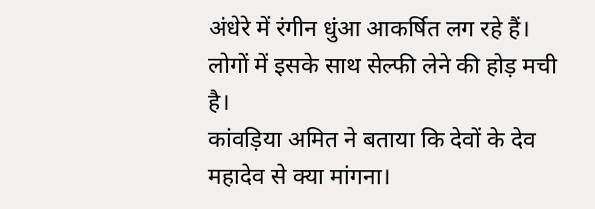अंधेरे में रंगीन धुंआ आकर्षित लग रहे हैं। लोगों में इसके साथ सेल्फी लेने की होड़ मची है।
कांवड़िया अमित ने बताया कि देवों के देव महादेव से क्या मांगना।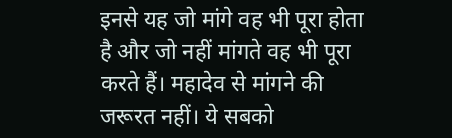इनसे यह जो मांगे वह भी पूरा होता है और जो नहीं मांगते वह भी पूरा करते हैं। महादेव से मांगने की जरूरत नहीं। ये सबको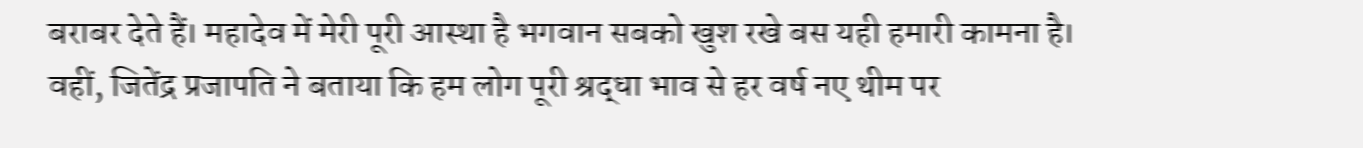बराबर देते हैं। महादेव में मेरी पूरी आस्था है भगवान सबको खुश रखे बस यही हमारी कामना है।
वहीं, जितेंद्र प्रजापति ने बताया कि हम लोग पूरी श्रद्धा भाव से हर वर्ष नए थीम पर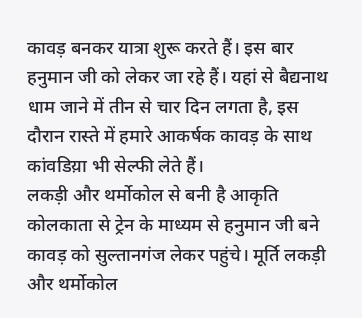कावड़ बनकर यात्रा शुरू करते हैं। इस बार हनुमान जी को लेकर जा रहे हैं। यहां से बैद्यनाथ धाम जाने में तीन से चार दिन लगता है, इस दौरान रास्ते में हमारे आकर्षक कावड़ के साथ कांवडिय़ा भी सेल्फी लेते हैं।
लकड़ी और थर्मोकोल से बनी है आकृति
कोलकाता से ट्रेन के माध्यम से हनुमान जी बने कावड़ को सुल्तानगंज लेकर पहुंचे। मूर्ति लकड़ी और थर्मोकोल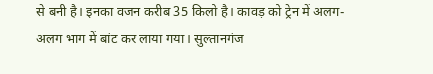से बनी है। इनका वजन करीब 35 किलो है। कावड़ को ट्रेन में अलग-अलग भाग में बांट कर लाया गया। सुल्तानगंज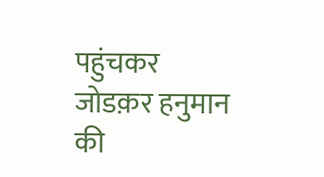पहुंचकर जोडक़र हनुमान की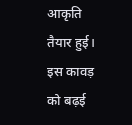आकृति तैयार हुई। इस कावड़ को बढ़ई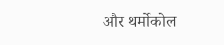और थर्मोकोल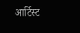आर्टिस्ट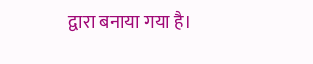द्वारा बनाया गया है।